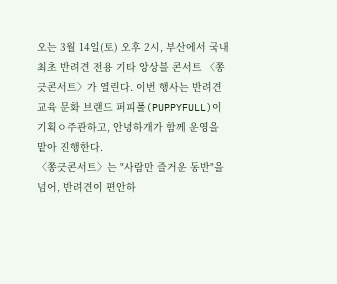오는 3월 14일(토) 오후 2시, 부산에서 국내 최초 반려견 전용 기타 앙상블 콘서트 〈쫑긋콘서트〉가 열린다. 이번 행사는 반려견 교육 문화 브랜드 퍼피풀(PUPPYFULL)이 기획ㅇ주관하고, 안녕하개가 함께 운영을 맡아 진행한다.
〈쫑긋콘서트〉는 "사람만 즐거운 동반"을 넘어, 반려견이 편안하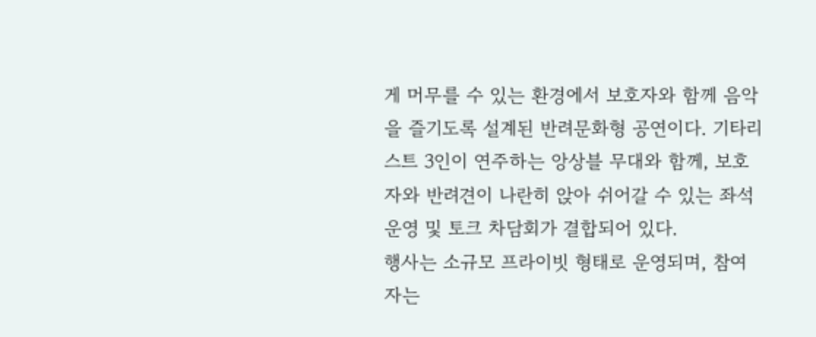게 머무를 수 있는 환경에서 보호자와 함께 음악을 즐기도록 설계된 반려문화형 공연이다. 기타리스트 3인이 연주하는 앙상블 무대와 함께, 보호자와 반려견이 나란히 앉아 쉬어갈 수 있는 좌석 운영 및 토크 차담회가 결합되어 있다.
행사는 소규모 프라이빗 형태로 운영되며, 참여자는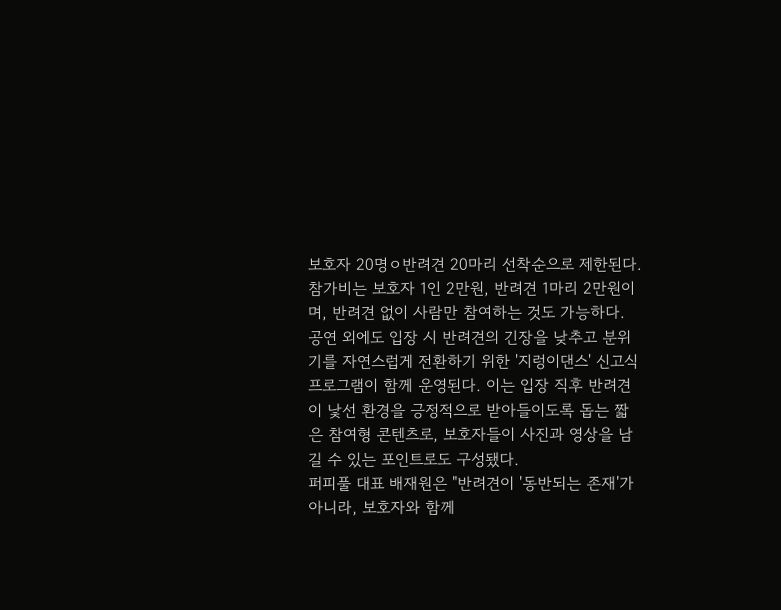보호자 20명ㅇ반려견 20마리 선착순으로 제한된다. 참가비는 보호자 1인 2만원, 반려견 1마리 2만원이며, 반려견 없이 사람만 참여하는 것도 가능하다.
공연 외에도 입장 시 반려견의 긴장을 낮추고 분위기를 자연스럽게 전환하기 위한 '지렁이댄스' 신고식 프로그램이 함께 운영된다. 이는 입장 직후 반려견이 낯선 환경을 긍정적으로 받아들이도록 돕는 짧은 참여형 콘텐츠로, 보호자들이 사진과 영상을 남길 수 있는 포인트로도 구성됐다.
퍼피풀 대표 배재원은 "반려견이 '동반되는 존재'가 아니라, 보호자와 함께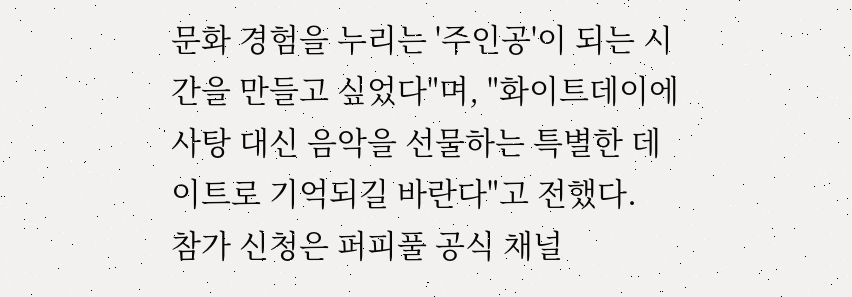문화 경험을 누리는 '주인공'이 되는 시간을 만들고 싶었다"며, "화이트데이에 사탕 대신 음악을 선물하는 특별한 데이트로 기억되길 바란다"고 전했다.
참가 신청은 퍼피풀 공식 채널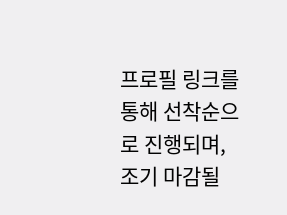프로필 링크를 통해 선착순으로 진행되며, 조기 마감될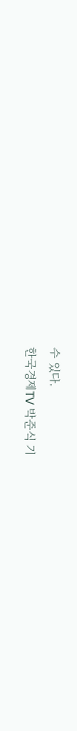수 있다.
한국경제TV 박준식 기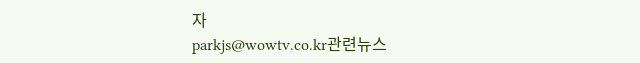자
parkjs@wowtv.co.kr관련뉴스